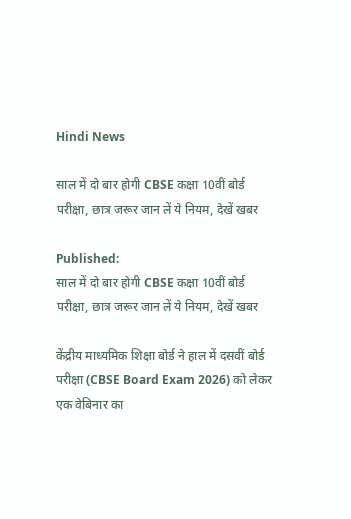Hindi News

साल में दो बार होगी CBSE कक्षा 10वीं बोर्ड परीक्षा, छात्र जरूर जान लें ये नियम, देखें खबर

Published:
साल में दो बार होगी CBSE कक्षा 10वीं बोर्ड परीक्षा, छात्र जरूर जान लें ये नियम, देखें खबर

केंद्रीय माध्यमिक शिक्षा बोर्ड ने हाल में दसवीं बोर्ड परीक्षा (CBSE Board Exam 2026) को लेकर एक वेबिनार का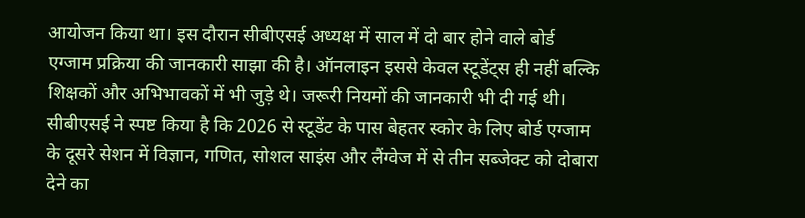आयोजन किया था। इस दौरान सीबीएसई अध्यक्ष में साल में दो बार होने वाले बोर्ड एग्जाम प्रक्रिया की जानकारी साझा की है। ऑनलाइन इससे केवल स्टूडेंट्स ही नहीं बल्कि शिक्षकों और अभिभावकों में भी जुड़े थे। जरूरी नियमों की जानकारी भी दी गई थी। सीबीएसई ने स्पष्ट किया है कि 2026 से स्टूडेंट के पास बेहतर स्कोर के लिए बोर्ड एग्जाम के दूसरे सेशन में विज्ञान, गणित, सोशल साइंस और लैंग्वेज में से तीन सब्जेक्ट को दोबारा देने का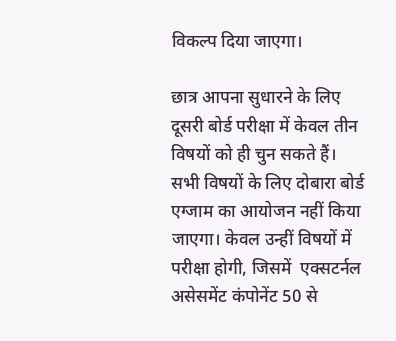विकल्प दिया जाएगा।

छात्र आपना सुधारने के लिए दूसरी बोर्ड परीक्षा में केवल तीन विषयों को ही चुन सकते हैं। सभी विषयों के लिए दोबारा बोर्ड एग्जाम का आयोजन नहीं किया जाएगा। केवल उन्हीं विषयों में परीक्षा होगी, जिसमें  एक्सटर्नल असेसमेंट कंपोनेंट 50 से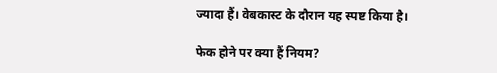ज्यादा हैं। वेबकास्ट के दौरान यह स्पष्ट किया है।

फेक होने पर क्या हैं नियम?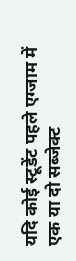यदि कोई स्टूडेंट पहले एग्जाम में एक या दो सब्जेक्ट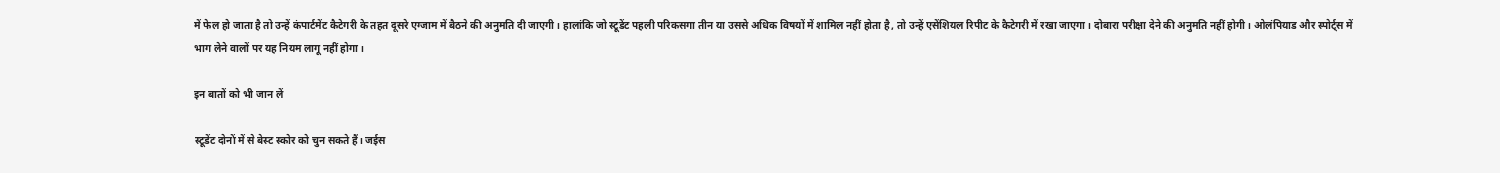में फेल हो जाता है तो उन्हें कंपार्टमेंट कैटेगरी के तहत दूसरे एग्जाम में बैठने की अनुमति दी जाएगी। हालांकि जो स्टूडेंट पहली परिकसगा तीन या उससे अधिक विषयों में शामिल नहीं होता है, तो उन्हें एसेंशियल रिपीट के कैटेगरी में रखा जाएगा। दोबारा परीक्षा देने की अनुमति नहीं होगी। ओलंपियाड और स्पोर्ट्स में भाग लेने वालों पर यह नियम लागू नहीं होगा।

इन बातों को भी जान लें

स्टूडेंट दोनों में से बेस्ट स्कोर को चुन सकते हैं। जईस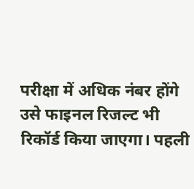परीक्षा में अधिक नंबर होंगे उसे फाइनल रिजल्ट भी रिकॉर्ड किया जाएगा। पहली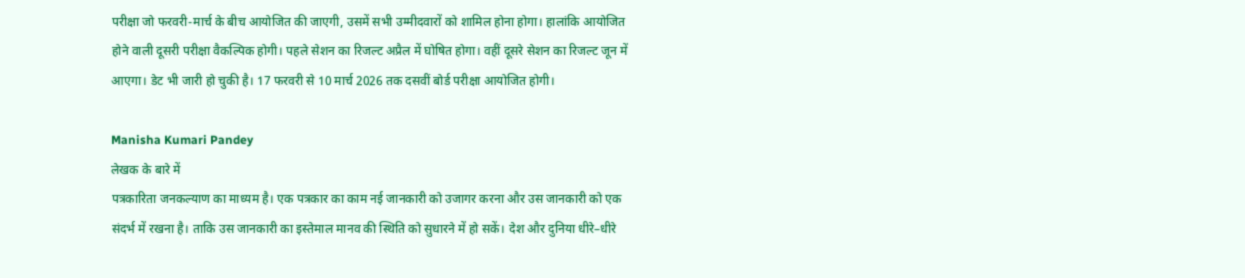परीक्षा जो फरवरी-मार्च के बीच आयोजित की जाएगी, उसमें सभी उम्मीदवारों को शामिल होना होगा। हालांकि आयोजित होने वाली दूसरी परीक्षा वैकल्पिक होगी। पहले सेशन का रिजल्ट अप्रैल में घोषित होगा। वहीं दूसरे सेशन का रिजल्ट जून में आएगा। डेट भी जारी हो चुकी है। 17 फरवरी से 10 मार्च 2026 तक दसवीं बोर्ड परीक्षा आयोजित होगी।

Manisha Kumari Pandey
लेखक के बारे में
पत्रकारिता जनकल्याण का माध्यम है। एक पत्रकार का काम नई जानकारी को उजागर करना और उस जानकारी को एक संदर्भ में रखना है। ताकि उस जानकारी का इस्तेमाल मानव की स्थिति को सुधारने में हो सकें। देश और दुनिया धीरे–धीरे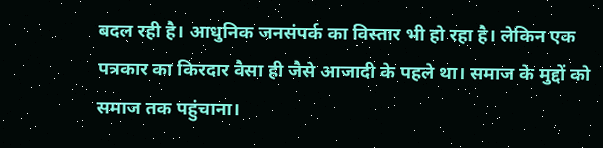बदल रही है। आधुनिक जनसंपर्क का विस्तार भी हो रहा है। लेकिन एक पत्रकार का किरदार वैसा ही जैसे आजादी के पहले था। समाज के मुद्दों को समाज तक पहुंचाना।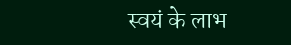स्वयं के लाभ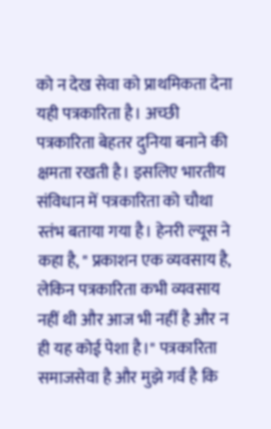को न देख सेवा को प्राथमिकता देना यही पत्रकारिता है। अच्छी पत्रकारिता बेहतर दुनिया बनाने की क्षमता रखती है। इसलिए भारतीय संविधान में पत्रकारिता को चौथा स्तंभ बताया गया है। हेनरी ल्यूस ने कहा है, " प्रकाशन एक व्यवसाय है, लेकिन पत्रकारिता कभी व्यवसाय नहीं थी और आज भी नहीं है और न ही यह कोई पेशा है।" पत्रकारिता समाजसेवा है और मुझे गर्व है कि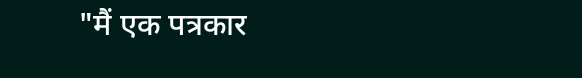"मैं एक पत्रकार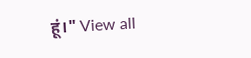हूं।" View all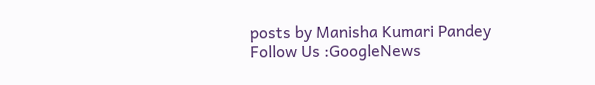posts by Manisha Kumari Pandey
Follow Us :GoogleNews